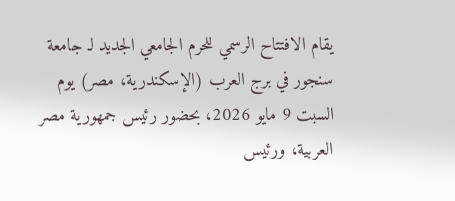يقام الافتتاح الرسمي للحرم الجامعي الجديد لـ جامعة سنجور في برج العرب (الإسكندرية، مصر) يوم السبت 9 مايو 2026، بحضور رئيس جمهورية مصر العربية، ورئيس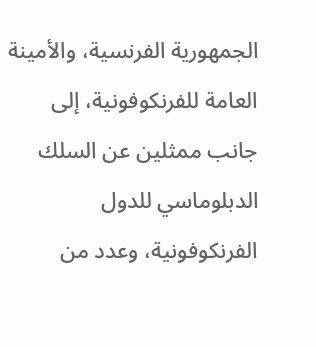الجمهورية الفرنسية، والأمينة العامة للفرنكوفونية، إلى جانب ممثلين عن السلك الدبلوماسي للدول الفرنكوفونية، وعدد من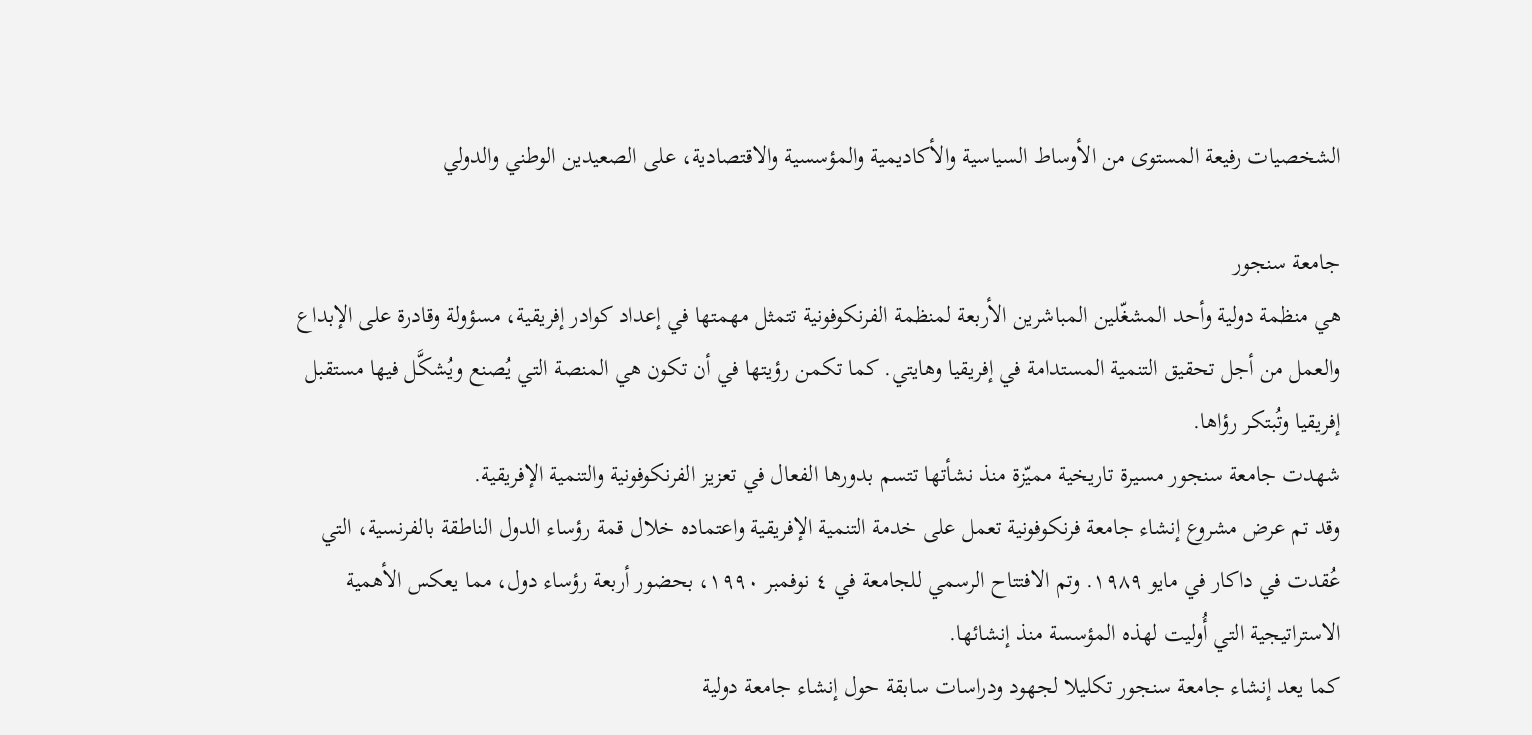الشخصيات رفيعة المستوى من الأوساط السياسية والأكاديمية والمؤسسية والاقتصادية، على الصعيدين الوطني والدولي

جامعة سنجور
هي منظمة دولية وأحد المشغّلين المباشرين الأربعة لمنظمة الفرنكوفونية تتمثل مهمتها في إعداد كوادر إفريقية، مسؤولة وقادرة على الإبداع والعمل من أجل تحقيق التنمية المستدامة في إفريقيا وهايتي. كما تكمن رؤيتها في أن تكون هي المنصة التي يُصنع ويُشكَّل فيها مستقبل إفريقيا وتُبتكر رؤاها.
شهدت جامعة سنجور مسيرة تاريخية مميّزة منذ نشأتها تتسم بدورها الفعال في تعزيز الفرنكوفونية والتنمية الإفريقية.
وقد تم عرض مشروع إنشاء جامعة فرنكوفونية تعمل على خدمة التنمية الإفريقية واعتماده خلال قمة رؤساء الدول الناطقة بالفرنسية، التي عُقدت في داكار في مايو ١٩٨٩. وتم الافتتاح الرسمي للجامعة في ٤ نوفمبر ١٩٩٠، بحضور أربعة رؤساء دول، مما يعكس الأهمية الاستراتيجية التي أُوليت لهذه المؤسسة منذ إنشائها.
كما يعد إنشاء جامعة سنجور تكليلا لجهود ودراسات سابقة حول إنشاء جامعة دولية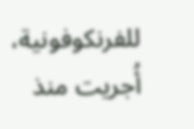للفرنكوفونية، أُجريت منذ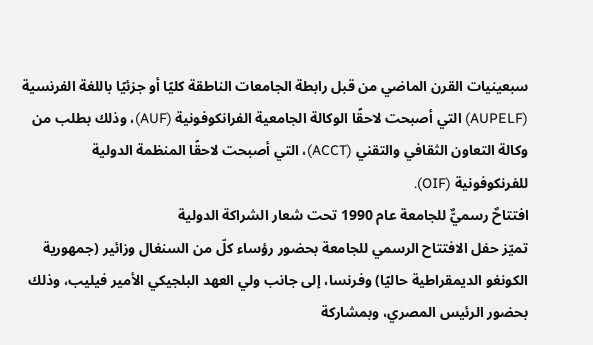سبعينيات القرن الماضي من قبل رابطة الجامعات الناطقة كليًا أو جزئيًا باللغة الفرنسية (AUPELF) التي أصبحت لاحقًا الوكالة الجامعية الفرانكوفونية (AUF)، وذلك بطلب من وكالة التعاون الثقافي والتقني (ACCT)، التي أصبحت لاحقًا المنظمة الدولية للفرنكوفونية (OIF).
افتتاحٌ رسميٌّ للجامعة عام 1990 تحت شعار الشراكة الدولية
تميّز حفل الافتتاح الرسمي للجامعة بحضور رؤساء كلّ من السنغال وزائير (جمهورية الكونغو الديمقراطية حاليًا) وفرنسا، إلى جانب ولي العهد البلجيكي الأمير فيليب، وذلك بحضور الرئيس المصري، وبمشاركة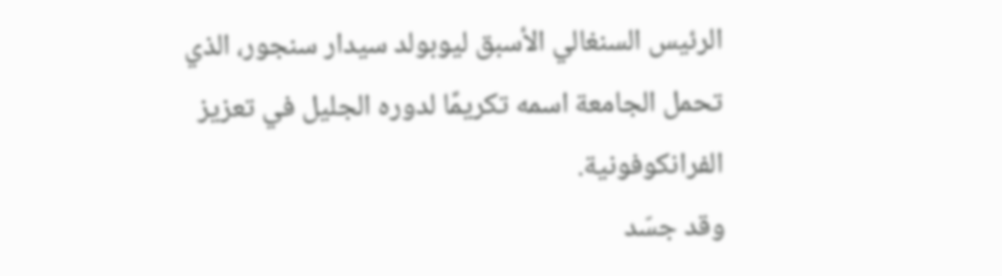الرئيس السنغالي الأسبق ليوبولد سيدار سنجور، الذي تحمل الجامعة اسمه تكريمًا لدوره الجليل في تعزيز الفرانكوفونية.
وقد جسّد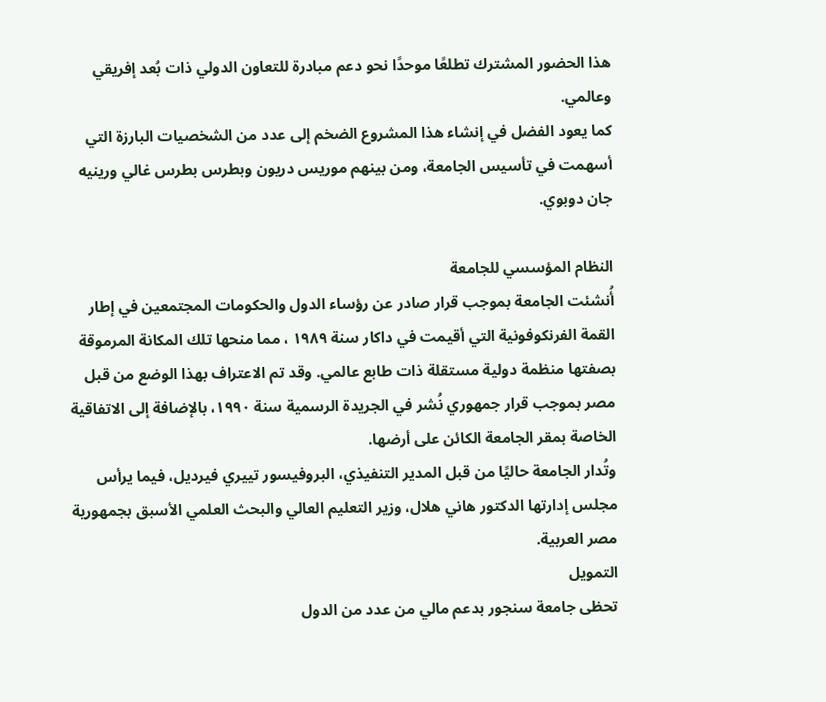هذا الحضور المشترك تطلعًا موحدًا نحو دعم مبادرة للتعاون الدولي ذات بُعد إفريقي وعالمي.
كما يعود الفضل في إنشاء هذا المشروع الضخم إلى عدد من الشخصيات البارزة التي أسهمت في تأسيس الجامعة، ومن بينهم موريس دريون وبطرس بطرس غالي ورينيه جان دوبوي.

النظام المؤسسي للجامعة
أُنشئت الجامعة بموجب قرار صادر عن رؤساء الدول والحكومات المجتمعين في إطار القمة الفرنكوفونية التي أقيمت في داكار سنة ١٩٨٩ ، مما منحها تلك المكانة المرموقة بصفتها منظمة دولية مستقلة ذات طابع عالمي. وقد تم الاعتراف بهذا الوضع من قبل مصر بموجب قرار جمهوري نُشر في الجريدة الرسمية سنة ١٩٩٠، بالإضافة إلى الاتفاقية الخاصة بمقر الجامعة الكائن على أرضها.
وتُدار الجامعة حاليًا من قبل المدير التنفيذي، البروفيسور تييري فيرديل، فيما يرأس مجلس إدارتها الدكتور هاني هلال، وزير التعليم العالي والبحث العلمي الأسبق بجمهورية مصر العربية.
التمويل
تحظى جامعة سنجور بدعم مالي من عدد من الدول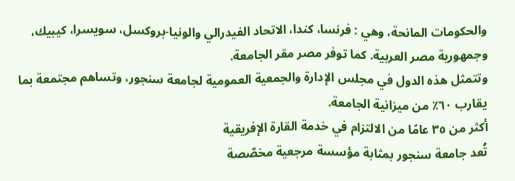والحكومات المانحة، وهي : فرنسا، كندا، الاتحاد الفيدرالي والونيا-بروكسل، سويسرا، كيبيك، وجمهورية مصر العربية. كما توفر مصر مقر الجامعة.
وتتمثل هذه الدول في مجلس الإدارة والجمعية العمومية لجامعة سنجور، وتساهم مجتمعة بما يقارب ٦٠٪ من ميزانية الجامعة.
أكثر من ٣٥ عامًا من الالتزام في خدمة القارة الإفريقية
تُعد جامعة سنجور بمثابة مؤسسة مرجعية مخصّصة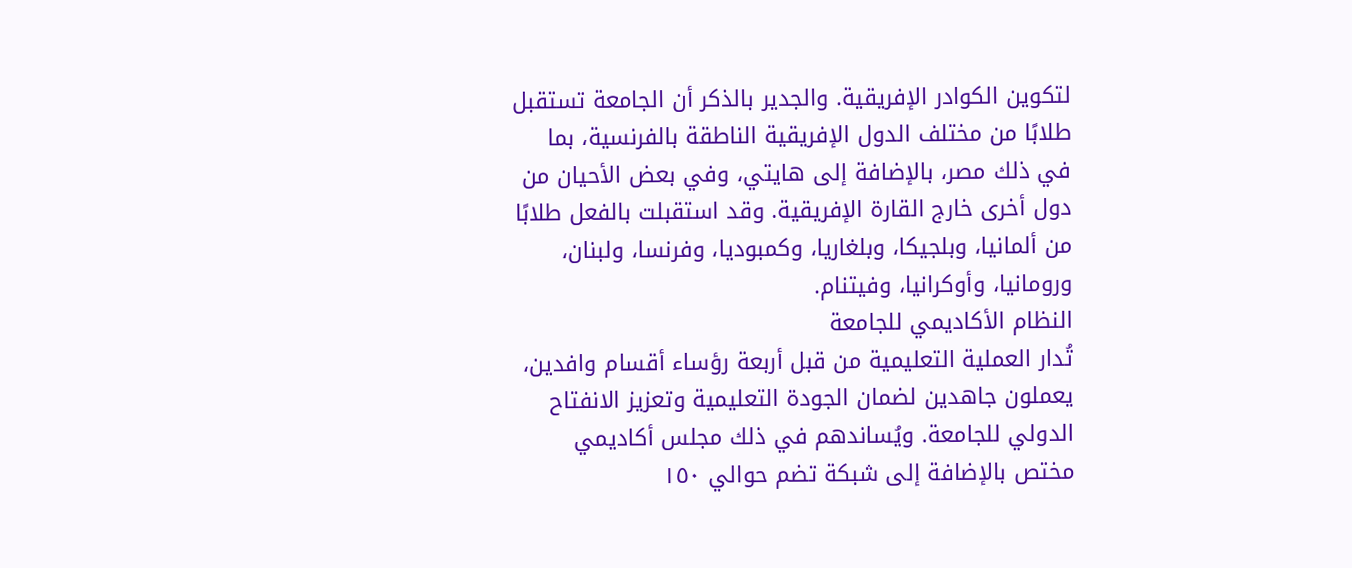لتكوين الكوادر الإفريقية. والجدير بالذكر أن الجامعة تستقبل طلابًا من مختلف الدول الإفريقية الناطقة بالفرنسية، بما في ذلك مصر، بالإضافة إلى هايتي، وفي بعض الأحيان من دول أخرى خارج القارة الإفريقية. وقد استقبلت بالفعل طلابًا من ألمانيا، وبلجيكا، وبلغاريا، وكمبوديا، وفرنسا، ولبنان، ورومانيا، وأوكرانيا، وفيتنام.
النظام الأكاديمي للجامعة
تُدار العملية التعليمية من قبل أربعة رؤساء أقسام وافدين، يعملون جاهدين لضمان الجودة التعليمية وتعزيز الانفتاح الدولي للجامعة. ويُساندهم في ذلك مجلس أكاديمي مختص بالإضافة إلى شبكة تضم حوالي ١٥٠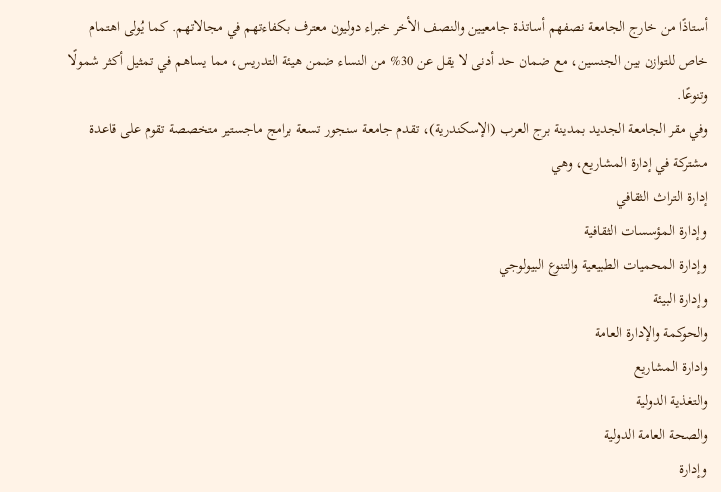أستاذًا من خارج الجامعة نصفهم أساتذة جامعيين والنصف الأخر خبراء دوليون معترف بكفاءتهم في مجالاتهم. كما يُولى اهتمام خاص للتوازن بين الجنسين، مع ضمان حد أدنى لا يقل عن 30% من النساء ضمن هيئة التدريس، مما يساهم في تمثيل أكثر شمولًا وتنوعًا.
وفي مقر الجامعة الجديد بمدينة برج العرب (الإسكندرية)، تقدم جامعة سنجور تسعة برامج ماجستير متخصصة تقوم على قاعدة مشتركة في إدارة المشاريع، وهي
إدارة التراث الثقافي
وإدارة المؤسسات الثقافية
وإدارة المحميات الطبيعية والتنوع البيولوجي
وإدارة البيئة
والحوكمة والإدارة العامة
وادارة المشاريع
والتغذية الدولية
والصحة العامة الدولية
وإدارة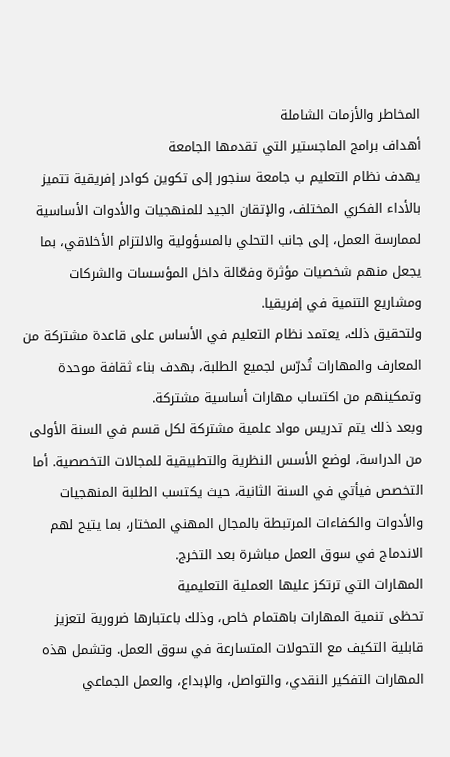المخاطر والأزمات الشاملة
أهداف برامج الماجستير التي تقدمها الجامعة
يهدف نظام التعليم ب جامعة سنجور إلى تكوين كوادر إفريقية تتميز بالأداء الفكري المختلف، والإتقان الجيد للمنهجيات والأدوات الأساسية لممارسة العمل، إلى جانب التحلي بالمسؤولية والالتزام الأخلاقي، بما يجعل منهم شخصيات مؤثرة وفعّالة داخل المؤسسات والشركات ومشاريع التنمية في إفريقيا.
ولتحقيق ذلك، يعتمد نظام التعليم في الأساس على قاعدة مشتركة من المعارف والمهارات تُدرّس لجميع الطلبة، بهدف بناء ثقافة موحدة وتمكينهم من اكتساب مهارات أساسية مشتركة.
وبعد ذلك يتم تدريس مواد علمية مشتركة لكل قسم في السنة الأولى من الدراسة، لوضع الأسس النظرية والتطبيقية للمجالات التخصصية. أما التخصص فيأتي في السنة الثانية، حيث يكتسب الطلبة المنهجيات والأدوات والكفاءات المرتبطة بالمجال المهني المختار، بما يتيح لهم الاندماج في سوق العمل مباشرة بعد التخرج.
المهارات التي ترتكز عليها العملية التعليمية
تحظى تنمية المهارات باهتمام خاص، وذلك باعتبارها ضرورية لتعزيز قابلية التكيف مع التحولات المتسارعة في سوق العمل. وتشمل هذه المهارات التفكير النقدي، والتواصل، والإبداع، والعمل الجماعي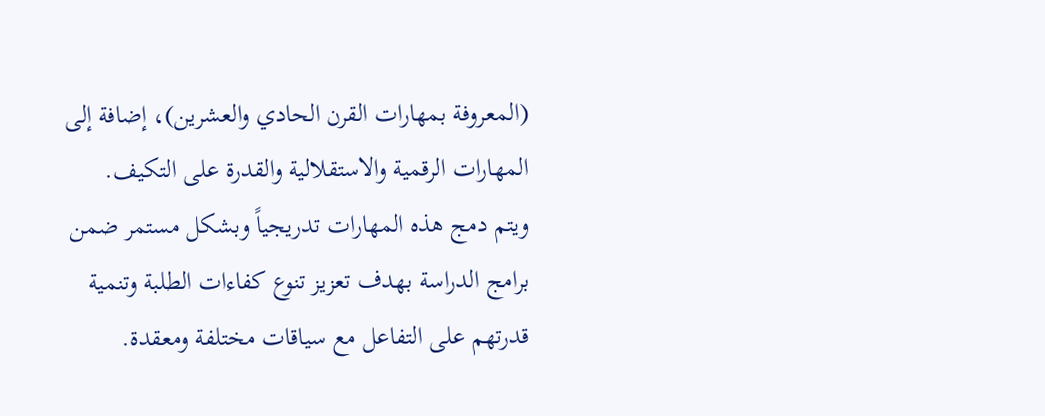(المعروفة بمهارات القرن الحادي والعشرين)، إضافة إلى المهارات الرقمية والاستقلالية والقدرة على التكيف.
ويتم دمج هذه المهارات تدريجياً وبشكل مستمر ضمن برامج الدراسة بهدف تعزيز تنوع كفاءات الطلبة وتنمية قدرتهم على التفاعل مع سياقات مختلفة ومعقدة.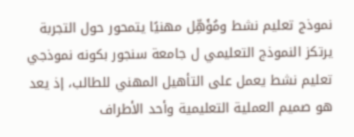نموذج تعليم نشط ومُؤَهِّل مهنيًا يتمحور حول التجربة
يرتكز النموذج التعليمي ل جامعة سنجور بكونه نموذجي تعليم نشط يعمل على التأهيل المهني للطالب، إذ يعد هو صميم العملية التعليمية وأحد الأطراف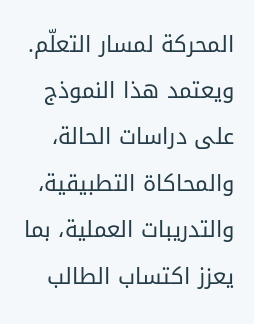المحركة لمسار التعلّم. ويعتمد هذا النموذج على دراسات الحالة، والمحاكاة التطبيقية، والتدريبات العملية، بما يعزز اكتساب الطالب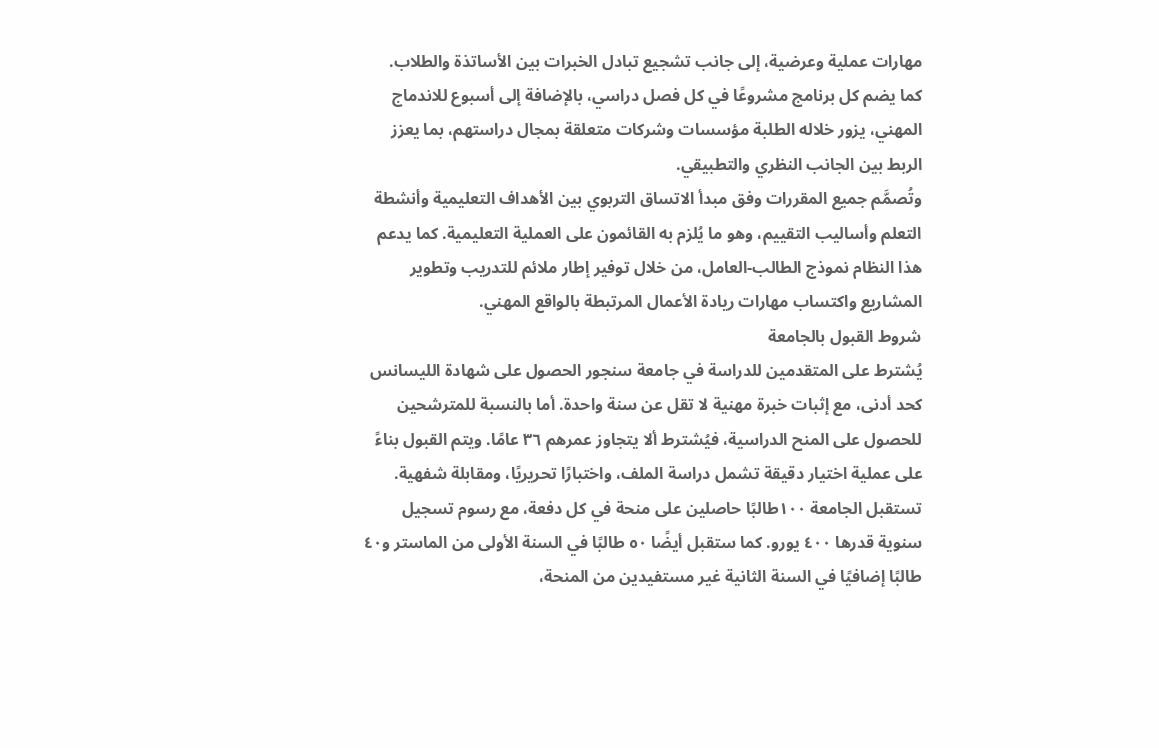مهارات عملية وعرضية، إلى جانب تشجيع تبادل الخبرات بين الأساتذة والطلاب.
كما يضم كل برنامج مشروعًا في كل فصل دراسي، بالإضافة إلى أسبوع للاندماج المهني، يزور خلاله الطلبة مؤسسات وشركات متعلقة بمجال دراستهم، بما يعزز الربط بين الجانب النظري والتطبيقي.
وتُصمَّم جميع المقررات وفق مبدأ الاتساق التربوي بين الأهداف التعليمية وأنشطة التعلم وأساليب التقييم، وهو ما يُلزم به القائمون على العملية التعليمية. كما يدعم هذا النظام نموذج الطالب-العامل، من خلال توفير إطار ملائم للتدريب وتطوير المشاريع واكتساب مهارات ريادة الأعمال المرتبطة بالواقع المهني.
شروط القبول بالجامعة
يُشترط على المتقدمين للدراسة في جامعة سنجور الحصول على شهادة الليسانس كحد أدنى، مع إثبات خبرة مهنية لا تقل عن سنة واحدة. أما بالنسبة للمترشحين للحصول على المنح الدراسية، فيُشترط ألا يتجاوز عمرهم ٣٦ عامًا. ويتم القبول بناءً على عملية اختيار دقيقة تشمل دراسة الملف، واختبارًا تحريريًا، ومقابلة شفهية.
تستقبل الجامعة ١٠٠طالبًا حاصلين على منحة في كل دفعة، مع رسوم تسجيل سنوية قدرها ٤٠٠ يورو. كما ستقبل أيضًا ٥٠ طالبًا في السنة الأولى من الماستر و٤٠ طالبًا إضافيًا في السنة الثانية غير مستفيدين من المنحة،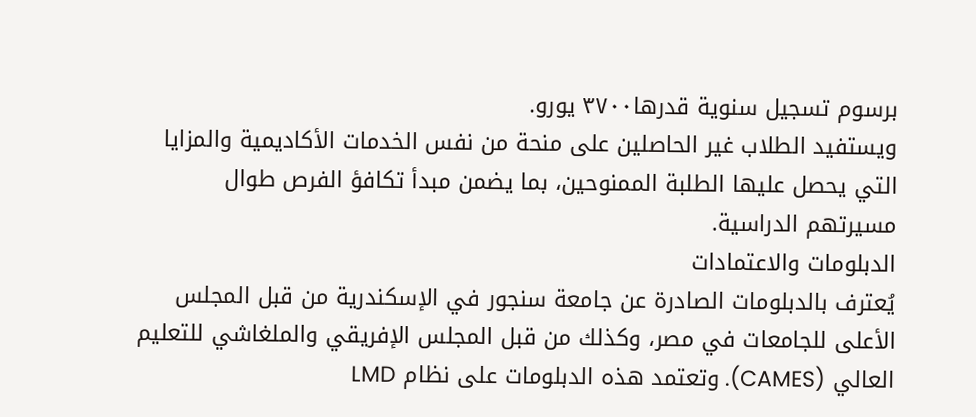برسوم تسجيل سنوية قدرها٣٧٠٠ يورو.
ويستفيد الطلاب غير الحاصلين على منحة من نفس الخدمات الأكاديمية والمزايا التي يحصل عليها الطلبة الممنوحين، بما يضمن مبدأ تكافؤ الفرص طوال مسيرتهم الدراسية.
الدبلومات والاعتمادات
يُعترف بالدبلومات الصادرة عن جامعة سنجور في الإسكندرية من قبل المجلس الأعلى للجامعات في مصر، وكذلك من قبل المجلس الإفريقي والملغاشي للتعليم العالي (CAMES). وتعتمد هذه الدبلومات على نظام LMD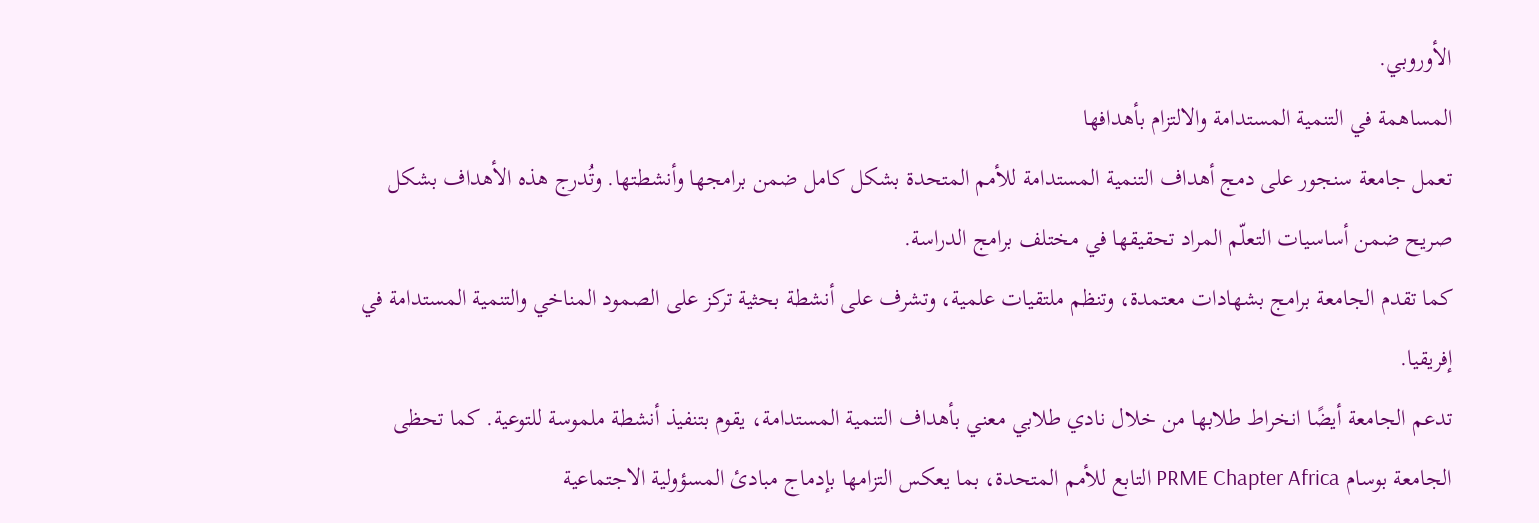الأوروبي.
المساهمة في التنمية المستدامة والالتزام بأهدافها
تعمل جامعة سنجور على دمج أهداف التنمية المستدامة للأمم المتحدة بشكل كامل ضمن برامجها وأنشطتها. وتُدرج هذه الأهداف بشكل صريح ضمن أساسيات التعلّم المراد تحقيقها في مختلف برامج الدراسة.
كما تقدم الجامعة برامج بشهادات معتمدة، وتنظم ملتقيات علمية، وتشرف على أنشطة بحثية تركز على الصمود المناخي والتنمية المستدامة في إفريقيا.
تدعم الجامعة أيضًا انخراط طلابها من خلال نادي طلابي معني بأهداف التنمية المستدامة، يقوم بتنفيذ أنشطة ملموسة للتوعية. كما تحظى الجامعة بوسام PRME Chapter Africa التابع للأمم المتحدة، بما يعكس التزامها بإدماج مبادئ المسؤولية الاجتماعية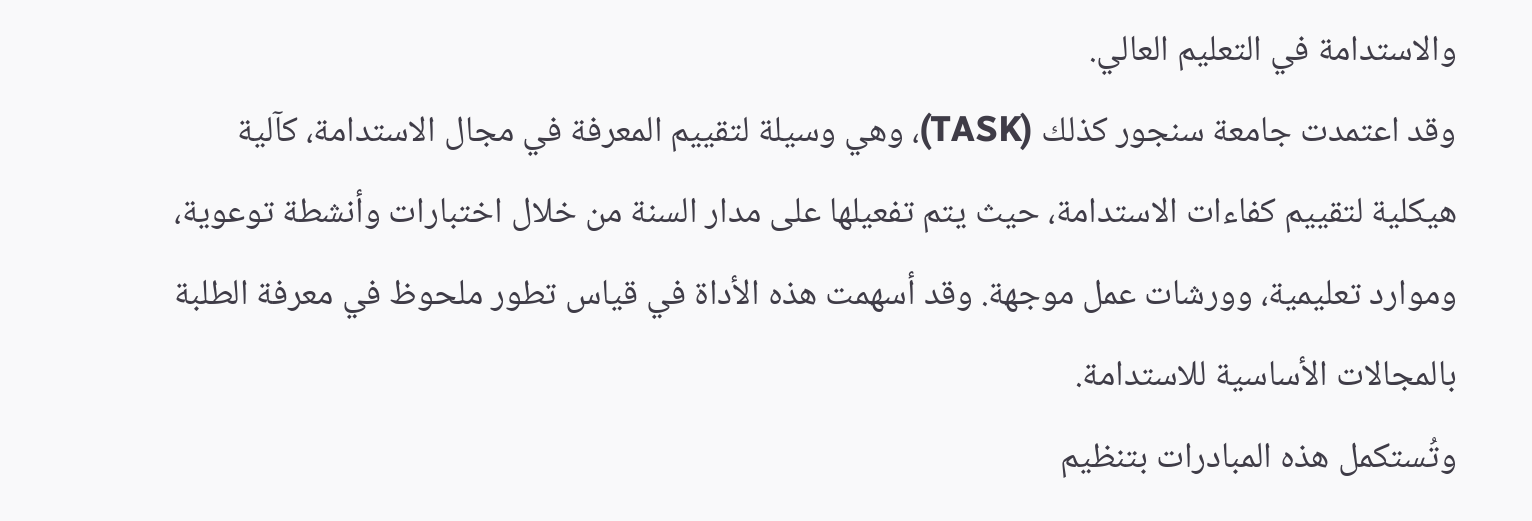والاستدامة في التعليم العالي.
وقد اعتمدت جامعة سنجور كذلك (TASK)، وهي وسيلة لتقييم المعرفة في مجال الاستدامة، كآلية هيكلية لتقييم كفاءات الاستدامة، حيث يتم تفعيلها على مدار السنة من خلال اختبارات وأنشطة توعوية، وموارد تعليمية، وورشات عمل موجهة. وقد أسهمت هذه الأداة في قياس تطور ملحوظ في معرفة الطلبة بالمجالات الأساسية للاستدامة.
وتُستكمل هذه المبادرات بتنظيم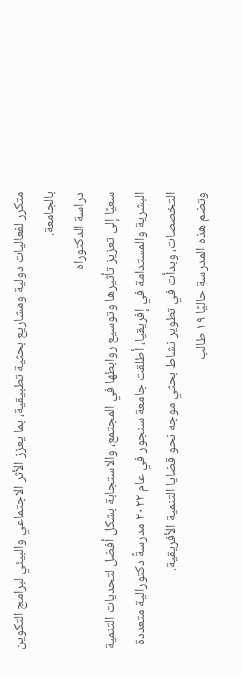متكرر لفعاليات دولية ومشاريع بحثية تطبيقية، بما يعزز الأثر الاجتماعي والبيئي لبرامج التكوين بالجامعة.
دراسة الدكتوراه
سعيًا إلى تعزيز تأثيرها وتوسيع روابطها في المجتمع، والاستجابة بشكل أفضل لتحديات التنمية البشرية والمستدامة في إفريقيا، أطلقت جامعة سنجور في عام ٢٠٢٢ مدرسةً دكتورالية متعددة التخصصات، وبدأت في تطوير نشاط بحثي موجه نحو قضايا التنمية الأفريقية.
وتضم هذه المدرسة حاليًا ١٩ طالب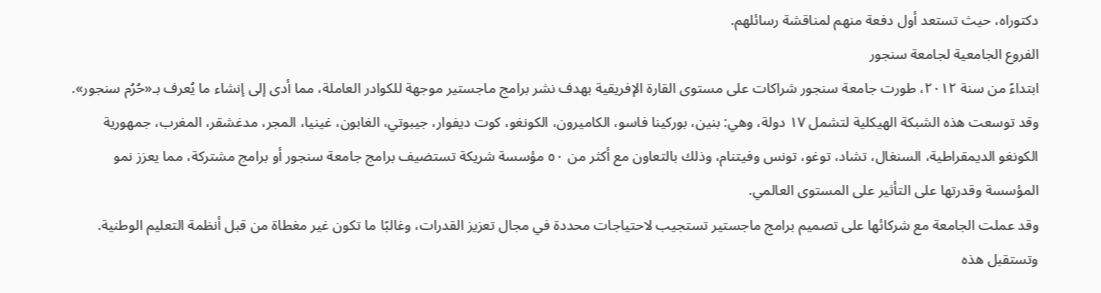دكتوراه، حيث تستعد أول دفعة منهم لمناقشة رسائلهم.
الفروع الجامعية لجامعة سنجور
ابتداءً من سنة ٢٠١٢، طورت جامعة سنجور شراكات على مستوى القارة الإفريقية بهدف نشر برامج ماجستير موجهة للكوادر العاملة، مما أدى إلى إنشاء ما يُعرف بـ«حُرُم سنجور».
وقد توسعت هذه الشبكة الهيكلية لتشمل ١٧ دولة، وهي: بنين، بوركينا فاسو، الكاميرون، الكونغو، كوت ديفوار، جيبوتي، الغابون، غينيا، المجر، مدغشقر، المغرب، جمهورية الكونغو الديمقراطية، السنغال، تشاد، توغو، تونس وفيتنام، وذلك بالتعاون مع أكثر من ٥٠ مؤسسة شريكة تستضيف برامج جامعة سنجور أو برامج مشتركة، مما يعزز نمو المؤسسة وقدرتها على التأثير على المستوى العالمي.
وقد عملت الجامعة مع شركائها على تصميم برامج ماجستير تستجيب لاحتياجات محددة في مجال تعزيز القدرات، وغالبًا ما تكون غير مغطاة من قبل أنظمة التعليم الوطنية. وتستقبل هذه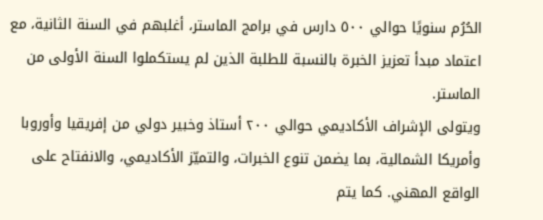الحُرُم سنويًا حوالي ٥٠٠ دارس في برامج الماستر، أغلبهم في السنة الثانية، مع اعتماد مبدأ تعزيز الخبرة بالنسبة للطلبة الذين لم يستكملوا السنة الأولى من الماستر.
ويتولى الإشراف الأكاديمي حوالي ٢٠٠ أستاذ وخبير دولي من إفريقيا وأوروبا وأمريكا الشمالية، بما يضمن تنوع الخبرات، والتميّز الأكاديمي، والانفتاح على الواقع المهني. كما يتم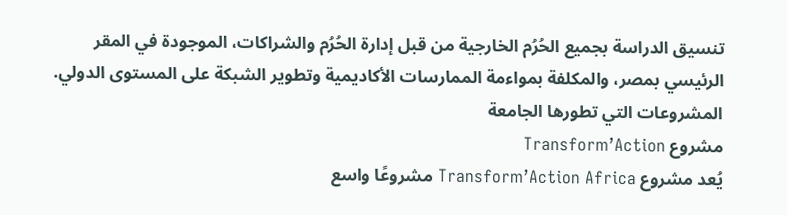تنسيق الدراسة بجميع الحُرُم الخارجية من قبل إدارة الحُرُم والشراكات، الموجودة في المقر الرئيسي بمصر، والمكلفة بمواءمة الممارسات الأكاديمية وتطوير الشبكة على المستوى الدولي.
المشروعات التي تطورها الجامعة
مشروع Transform’Action
يُعد مشروع Transform’Action Africa مشروعًا واسع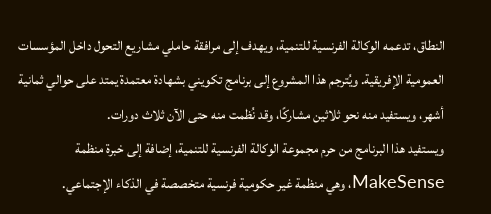النطاق، تدعمه الوكالة الفرنسية للتنمية، ويهدف إلى مرافقة حاملي مشاريع التحول داخل المؤسسات العمومية الإفريقية. ويُترجم هذا المشروع إلى برنامج تكويني بشهادة معتمدة يمتد على حوالي ثمانية أشهر، ويستفيد منه نحو ثلاثين مشاركًا، وقد نُظمت منه حتى الآن ثلاث دورات.
ويستفيد هذا البرنامج من حرم مجموعة الوكالة الفرنسية للتنمية، إضافة إلى خبرة منظمة MakeSense، وهي منظمة غير حكومية فرنسية متخصصة في الذكاء الإجتماعي.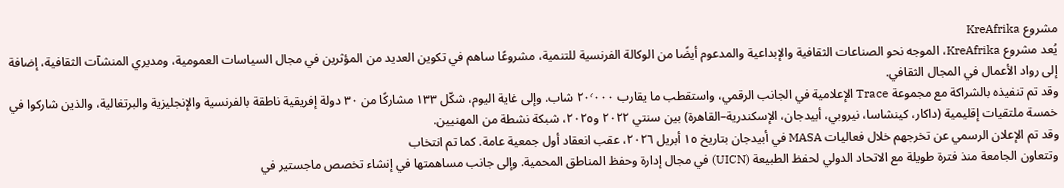مشروع KreAfrika
يُعد مشروع KreAfrika، الموجه نحو الصناعات الثقافية والإبداعية والمدعوم أيضًا من الوكالة الفرنسية للتنمية، مشروعًا ساهم في تكوين العديد من المؤثرين في مجال السياسات العمومية، ومديري المنشآت الثقافية، إضافة إلى رواد الأعمال في المجال الثقافي.
وقد تم تنفيذه بالشراكة مع مجموعة Trace الإعلامية في الجانب الرقمي، واستقطب ما يقارب ٢٠٬٠٠٠ شاب. وإلى غاية اليوم، شكّل ١٣٣ مشاركًا من ٣٠ دولة إفريقية ناطقة بالفرنسية والإنجليزية والبرتغالية، والذين شاركوا في خمسة ملتقيات إقليمية (داكار، كينشاسا، نيروبي، أبيدجان، الإسكندرية–القاهرة) بين سنتي ٢٠٢٢ و٢٠٢٥، شبكة نشطة من المهنيين.
وقد تم الإعلان الرسمي عن تخرجهم خلال فعاليات MASA في أبيدجان بتاريخ ١٥ أبريل ٢٠٢٦، عقب انعقاد أول جمعية عامة. كما تم انتخاب
وتتعاون الجامعة منذ فترة طويلة مع الاتحاد الدولي لحفظ الطبيعة (UICN) في مجال إدارة وحفظ المناطق المحمية. وإلى جانب مساهمتها في إنشاء تخصص ماجستير في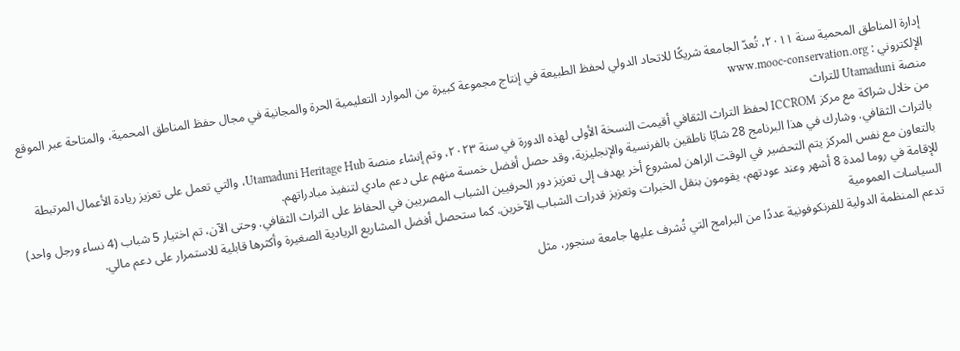إدارة المناطق المحمية سنة ٢٠١١، تُعدّ الجامعة شريكًا للاتحاد الدولي لحفظ الطبيعة في إنتاج مجموعة كبيرة من الموارد التعليمية الحرة والمجانية في مجال حفظ المناطق المحمية، والمتاحة عبر الموقع الإلكتروني : www.mooc-conservation.org
منصة Utamaduni للتراث
من خلال شراكة مع مركز ICCROM لحفظ التراث الثقافي أقيمت النسخة الأولى لهذه الدورة في سنة ٢٠٢٣، وتم إنشاء منصة Utamaduni Heritage Hub، والتي تعمل على تعزيز ريادة الأعمال المرتبطة بالتراث الثقافي. وشارك في هذا البرنامج 28 شابًا ناطقين بالفرنسية والإنجليزية، وقد حصل أفضل خمسة منهم على دعم مادي لتنفيذ مبادراتهم.
بالتعاون مع نفس المركز يتم التحضير في الوقت الراهن لمشروع أخر يهدف إلى تعزيز دور الحرفيين الشباب المصريين في الحفاظ على التراث الثقافي. وحتى الآن، تم اختيار 5 شباب (4 نساء ورجل واحد) للإقامة في روما لمدة 8 أشهر وعند عودتهم، يقومون بنقل الخبرات وتعزيز قدرات الشباب الآخرين. كما ستحصل أفضل المشاريع الريادية الصغيرة وأكثرها قابلية للاستمرار على دعم مالي.
السياسات العمومية
تدعم المنظمة الدولية للفرنكوفونية عددًا من البرامج التي تُشرف عليها جامعة سنجور، مثل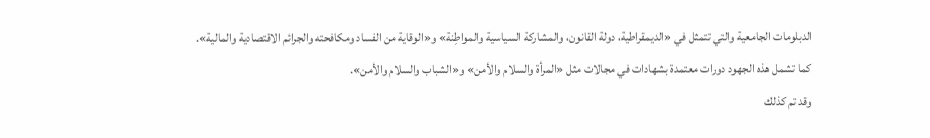الدبلومات الجامعية والتي تتمثل في «الديمقراطية، دولة القانون، والمشاركة السياسية والمواطِنة» و«الوقاية من الفساد ومكافحته والجرائم الاقتصادية والمالية».
كما تشمل هذه الجهود دورات معتمدة بشهادات في مجالات مثل «المرأة والسلام والأمن» و«الشباب والسلام والأمن».
وقد تم كذلك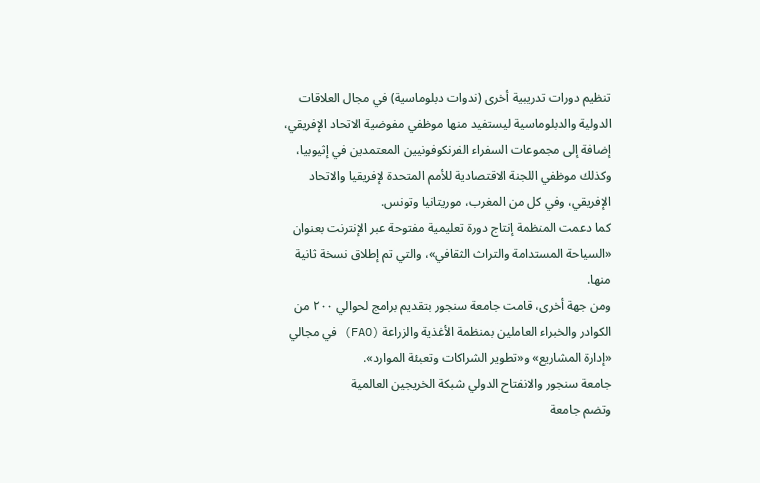تنظيم دورات تدريبية أخرى (ندوات دبلوماسية) في مجال العلاقات الدولية والدبلوماسية ليستفيد منها موظفي مفوضية الاتحاد الإفريقي، إضافة إلى مجموعات السفراء الفرنكوفونيين المعتمدين في إثيوبيا، وكذلك موظفي اللجنة الاقتصادية للأمم المتحدة لإفريقيا والاتحاد الإفريقي، وفي كل من المغرب، موريتانيا وتونس.
كما دعمت المنظمة إنتاج دورة تعليمية مفتوحة عبر الإنترنت بعنوان «السياحة المستدامة والتراث الثقافي»، والتي تم إطلاق نسخة ثانية منها.
ومن جهة أخرى، قامت جامعة سنجور بتقديم برامج لحوالي ٢٠٠ من الكوادر والخبراء العاملين بمنظمة الأغذية والزراعة (FAO) في مجالي «إدارة المشاريع» و«تطوير الشراكات وتعبئة الموارد».
جامعة سنجور والانفتاح الدولي شبكة الخريجين العالمية
وتضم جامعة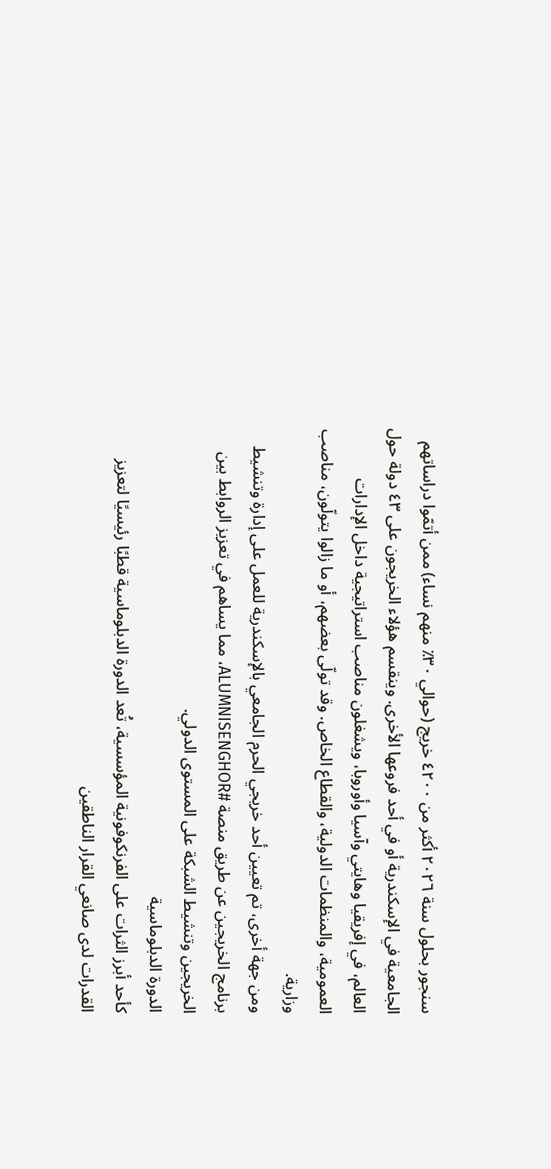سنجور بحلول سنة ٢٠٢٦ أكثر من ٤٢٠٠ خريج (حوالي ٣٠٪ منهم نساء) ممن أتمّوا دراساتهم الجامعية في الإسكندرية أو في أحد فروعها الأخرى. وينقسم هؤلاء الخريجون على ٤٣ دولة حول العالم، في إفريقيا وهايتي وآسيا وأوروبا، ويشغلون مناصب استراتيجية داخل الإدارات العمومية، والمنظمات الدولية، والقطاع الخاص. وقد تولّى بعضهم، أو ما زالوا يتولّون، مناصب وزارية.
ومن جهة أخرى، تم تعيين أحد خريجي الحرم الجامعي بالإسكندرية للعمل على إدارة وتنشيط برنامج الخريجين عن طريق منصة #ALUMNISENGHOR، مما يساهم في تعزيز الروابط بين الخريجين وتنشيط الشبكة على المستوى الدولي.
الدورة الدبلوماسية
كأحد أبرز الثرات على الفرنكوفونية المؤسسية، تُعد الدورة الدبلوماسية قطبًا رئيسيًا لتعزيز القدرات لدى صانعي القرار الناطقين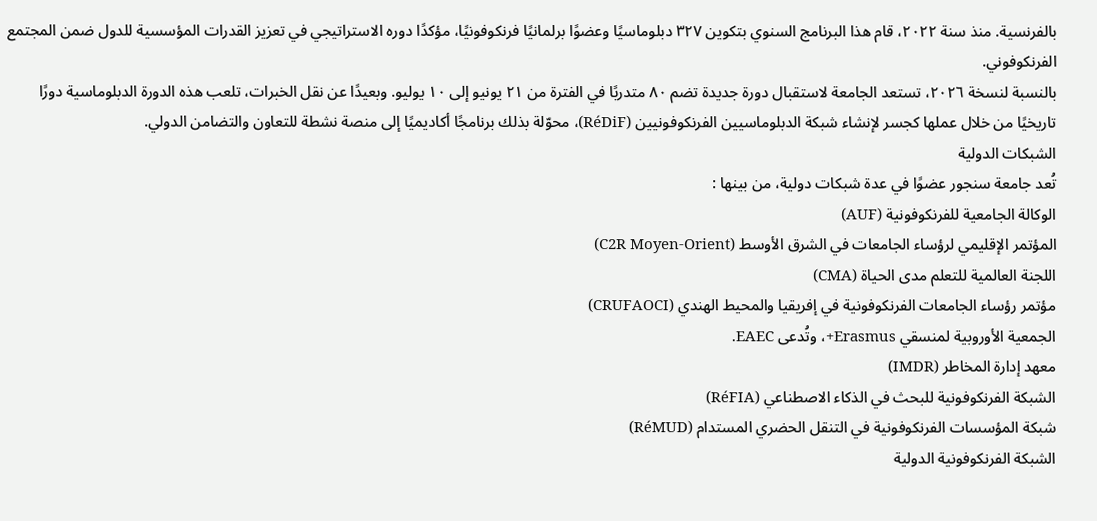بالفرنسية. منذ سنة ٢٠٢٢، قام هذا البرنامج السنوي بتكوين ٣٢٧ دبلوماسيًا وعضوًا برلمانيًا فرنكوفونيًا، مؤكدًا دوره الاستراتيجي في تعزيز القدرات المؤسسية للدول ضمن المجتمع الفرنكوفوني.
بالنسبة لنسخة ٢٠٢٦، تستعد الجامعة لاستقبال دورة جديدة تضم ٨٠ متدربًا في الفترة من ٢١ يونيو إلى ١٠ يوليو. وبعيدًا عن نقل الخبرات، تلعب هذه الدورة الدبلوماسية دورًا تاريخيًا من خلال عملها كجسر لإنشاء شبكة الدبلوماسيين الفرنكوفونيين (RéDiF)، محوّلة بذلك برنامجًا أكاديميًا إلى منصة نشطة للتعاون والتضامن الدولي.
الشبكات الدولية
تُعد جامعة سنجور عضوًا في عدة شبكات دولية، من بينها :
الوكالة الجامعية للفرنكوفونية (AUF)
المؤتمر الإقليمي لرؤساء الجامعات في الشرق الأوسط (C2R Moyen-Orient)
اللجنة العالمية للتعلم مدى الحياة (CMA)
مؤتمر رؤساء الجامعات الفرنكوفونية في إفريقيا والمحيط الهندي (CRUFAOCI)
الجمعية الأوروبية لمنسقي Erasmus+، وتُدعى EAEC.
معهد إدارة المخاطر (IMDR)
الشبكة الفرنكوفونية للبحث في الذكاء الاصطناعي (RéFIA)
شبكة المؤسسات الفرنكوفونية في التنقل الحضري المستدام (RéMUD)
الشبكة الفرنكوفونية الدولية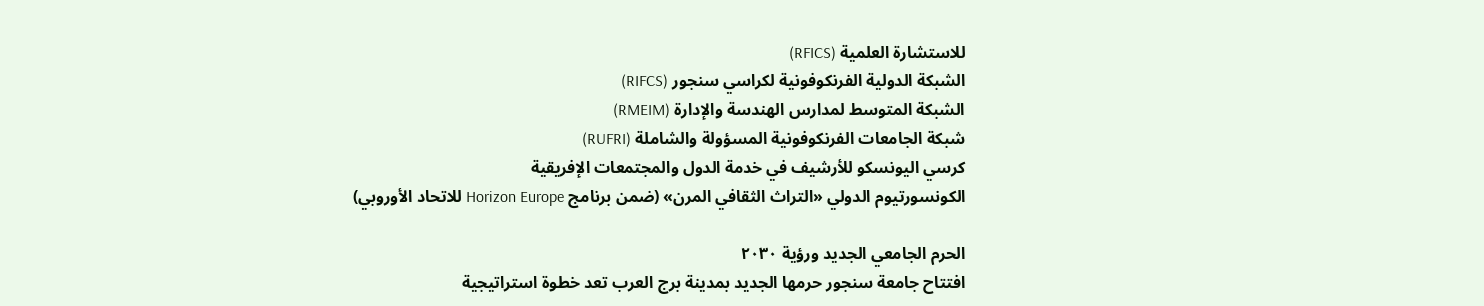للاستشارة العلمية (RFICS)
الشبكة الدولية الفرنكوفونية لكراسي سنجور (RIFCS)
الشبكة المتوسط لمدارس الهندسة والإدارة (RMEIM)
شبكة الجامعات الفرنكوفونية المسؤولة والشاملة (RUFRI)
كرسي اليونسكو للأرشيف في خدمة الدول والمجتمعات الإفريقية
الكونسورتيوم الدولي «التراث الثقافي المرن» (ضمن برنامج Horizon Europe للاتحاد الأوروبي)

الحرم الجامعي الجديد ورؤية ٢٠٣٠
افتتاح جامعة سنجور حرمها الجديد بمدينة برج العرب تعد خطوة استراتيجية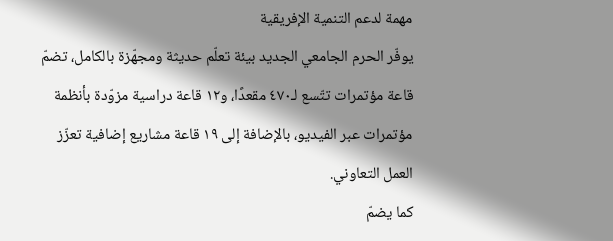مهمة لدعم التنمية الإفريقية
يوفّر الحرم الجامعي الجديد بيئة تعلّم حديثة ومجهّزة بالكامل، تضمّ قاعة مؤتمرات تتّسع لـ٤٧٠ مقعدًا، و١٢ قاعة دراسية مزوّدة بأنظمة مؤتمرات عبر الفيديو، بالإضافة إلى ١٩ قاعة مشاريع إضافية تعزّز العمل التعاوني.
كما يضمّ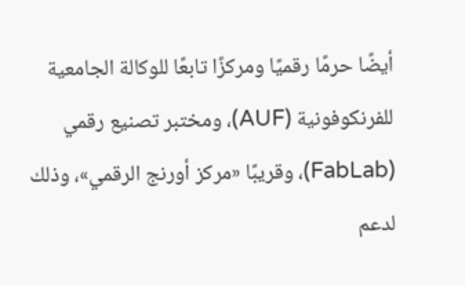أيضًا حرمًا رقميًا ومركزًا تابعًا للوكالة الجامعية للفرنكوفونية (AUF)، ومختبر تصنيع رقمي (FabLab)، وقريبًا «مركز أورنج الرقمي»، وذلك لدعم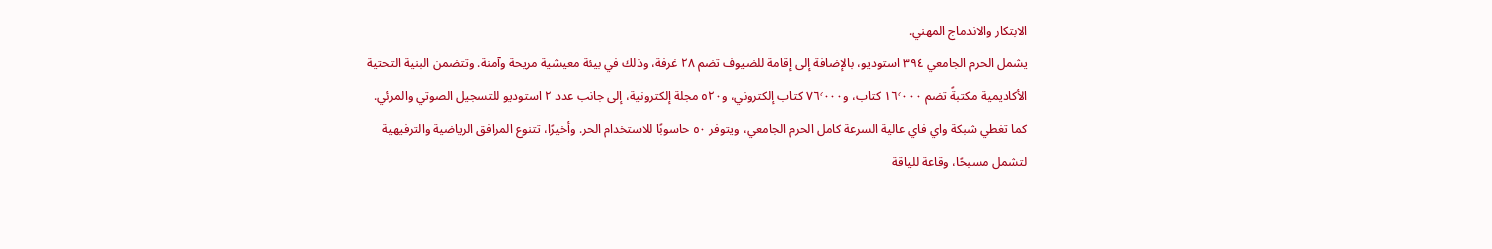الابتكار والاندماج المهني.
يشمل الحرم الجامعي ٣٩٤ استوديو، بالإضافة إلى إقامة للضيوف تضم ٢٨ غرفة، وذلك في بيئة معيشية مريحة وآمنة. وتتضمن البنية التحتية الأكاديمية مكتبةً تضم ١٦٬٠٠٠ كتاب، و٧٦٬٠٠٠ كتاب إلكتروني، و٥٢٠ مجلة إلكترونية، إلى جانب عدد ٢ استوديو للتسجيل الصوتي والمرئي. كما تغطي شبكة واي فاي عالية السرعة كامل الحرم الجامعي، ويتوفر ٥٠ حاسوبًا للاستخدام الحر. وأخيرًا، تتنوع المرافق الرياضية والترفيهية لتشمل مسبحًا، وقاعة للياقة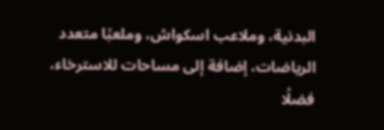البدنية، وملاعب اسكواش، وملعبًا متعدد الرياضات، إضافة إلى مساحات للاسترخاء، فضلًا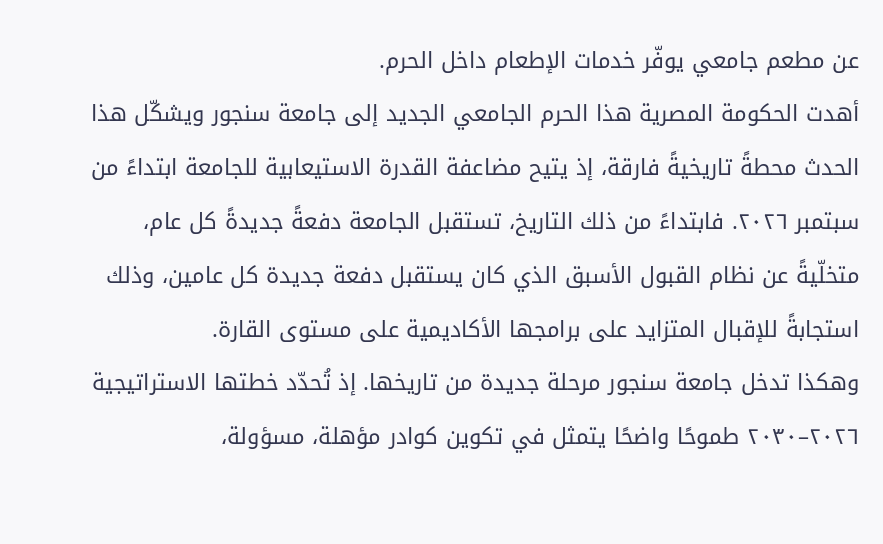عن مطعم جامعي يوفّر خدمات الإطعام داخل الحرم.
أهدت الحكومة المصرية هذا الحرم الجامعي الجديد إلى جامعة سنجور ويشكّل هذا الحدث محطةً تاريخيةً فارقة، إذ يتيح مضاعفة القدرة الاستيعابية للجامعة ابتداءً من سبتمبر ٢٠٢٦. فابتداءً من ذلك التاريخ، تستقبل الجامعة دفعةً جديدةً كل عام، متخلّيةً عن نظام القبول الأسبق الذي كان يستقبل دفعة جديدة كل عامين، وذلك استجابةً للإقبال المتزايد على برامجها الأكاديمية على مستوى القارة.
وهكذا تدخل جامعة سنجور مرحلة جديدة من تاريخها. إذ تُحدّد خطتها الاستراتيجية ٢٠٢٦–٢٠٣٠ طموحًا واضحًا يتمثل في تكوين كوادر مؤهلة، مسؤولة،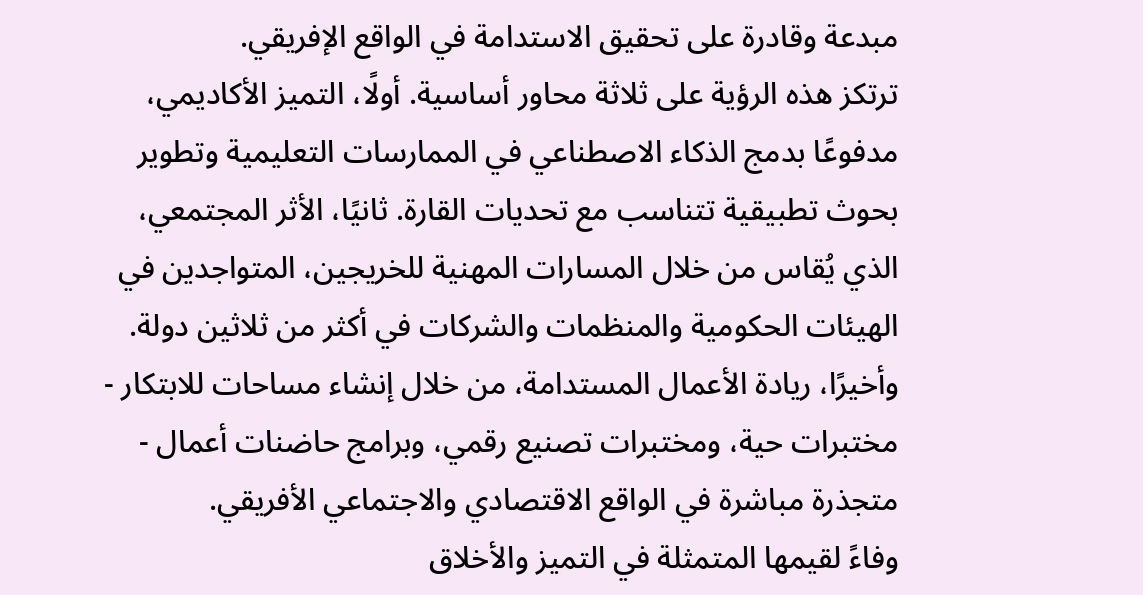مبدعة وقادرة على تحقيق الاستدامة في الواقع الإفريقي.
ترتكز هذه الرؤية على ثلاثة محاور أساسية. أولًا، التميز الأكاديمي، مدفوعًا بدمج الذكاء الاصطناعي في الممارسات التعليمية وتطوير بحوث تطبيقية تتناسب مع تحديات القارة. ثانيًا، الأثر المجتمعي، الذي يُقاس من خلال المسارات المهنية للخريجين، المتواجدين في الهيئات الحكومية والمنظمات والشركات في أكثر من ثلاثين دولة. وأخيرًا، ريادة الأعمال المستدامة، من خلال إنشاء مساحات للابتكار - مختبرات حية، ومختبرات تصنيع رقمي، وبرامج حاضنات أعمال - متجذرة مباشرة في الواقع الاقتصادي والاجتماعي الأفريقي.
وفاءً لقيمها المتمثلة في التميز والأخلاق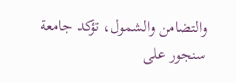والتضامن والشمول، تؤكد جامعة سنجور على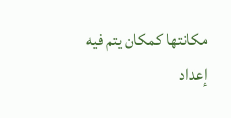مكانتها كمكان يتم فيه إعداد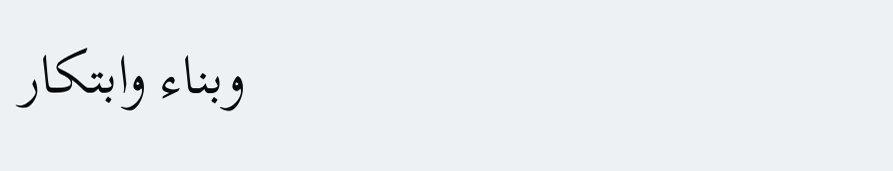وبناء وابتكار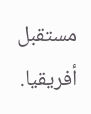مستقبل أفريقيا.